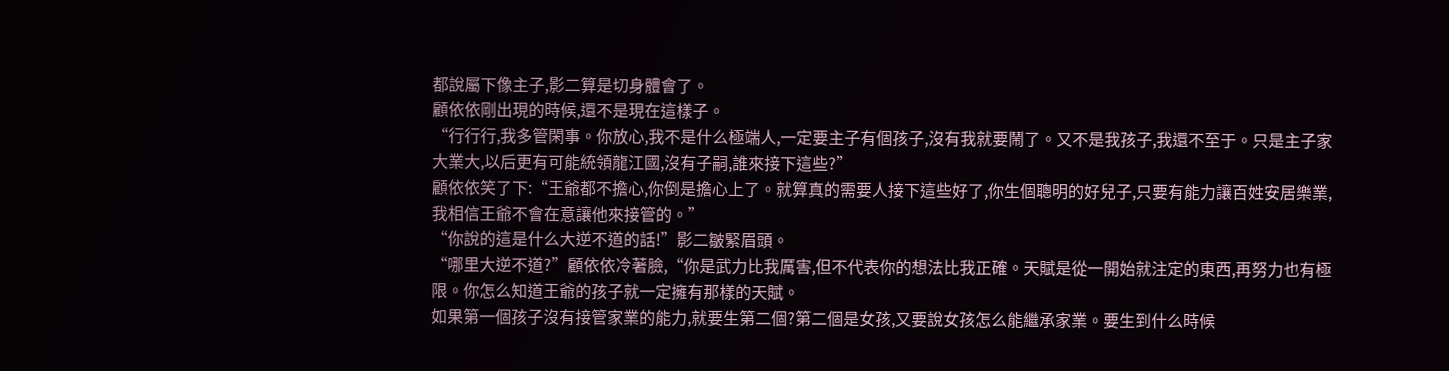都說屬下像主子,影二算是切身體會了。
顧依依剛出現的時候,還不是現在這樣子。
“行行行,我多管閑事。你放心,我不是什么極端人,一定要主子有個孩子,沒有我就要鬧了。又不是我孩子,我還不至于。只是主子家大業大,以后更有可能統領龍江國,沒有子嗣,誰來接下這些?”
顧依依笑了下:“王爺都不擔心,你倒是擔心上了。就算真的需要人接下這些好了,你生個聰明的好兒子,只要有能力讓百姓安居樂業,我相信王爺不會在意讓他來接管的。”
“你說的這是什么大逆不道的話!”影二皺緊眉頭。
“哪里大逆不道?”顧依依冷著臉,“你是武力比我厲害,但不代表你的想法比我正確。天賦是從一開始就注定的東西,再努力也有極限。你怎么知道王爺的孩子就一定擁有那樣的天賦。
如果第一個孩子沒有接管家業的能力,就要生第二個?第二個是女孩,又要說女孩怎么能繼承家業。要生到什么時候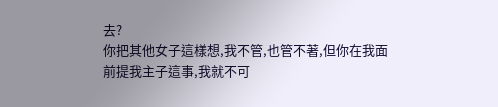去?
你把其他女子這樣想,我不管,也管不著,但你在我面前提我主子這事,我就不可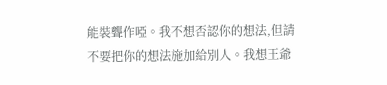能裝聾作啞。我不想否認你的想法,但請不要把你的想法施加給別人。我想王爺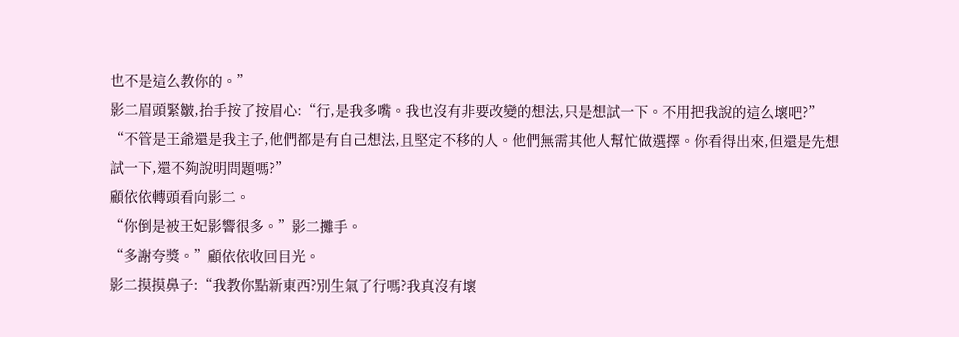也不是這么教你的。”
影二眉頭緊皺,抬手按了按眉心:“行,是我多嘴。我也沒有非要改變的想法,只是想試一下。不用把我說的這么壞吧?”
“不管是王爺還是我主子,他們都是有自己想法,且堅定不移的人。他們無需其他人幫忙做選擇。你看得出來,但還是先想試一下,還不夠說明問題嗎?”
顧依依轉頭看向影二。
“你倒是被王妃影響很多。”影二攤手。
“多謝夸獎。”顧依依收回目光。
影二摸摸鼻子:“我教你點新東西?別生氣了行嗎?我真沒有壞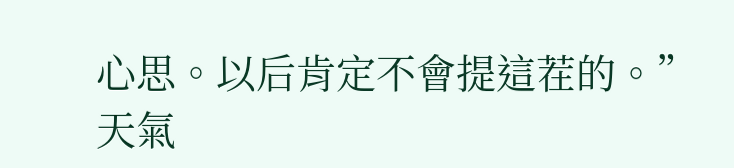心思。以后肯定不會提這茬的。”
天氣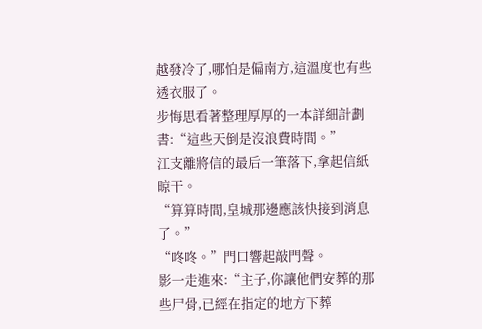越發冷了,哪怕是偏南方,這溫度也有些透衣服了。
步悔思看著整理厚厚的一本詳細計劃書:“這些天倒是沒浪費時間。”
江支離將信的最后一筆落下,拿起信紙晾干。
“算算時間,皇城那邊應該快接到消息了。”
“咚咚。”門口響起敲門聲。
影一走進來:“主子,你讓他們安葬的那些尸骨,已經在指定的地方下葬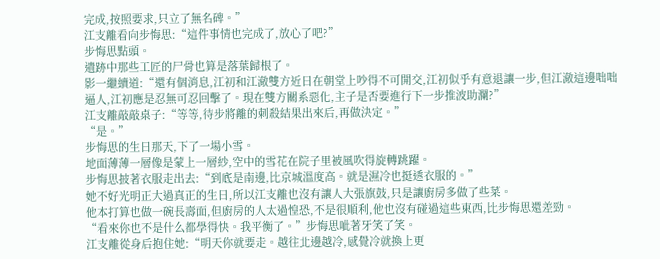完成,按照要求,只立了無名碑。”
江支離看向步悔思:“這件事情也完成了,放心了吧?”
步悔思點頭。
遺跡中那些工匠的尸骨也算是落葉歸根了。
影一繼續道:“還有個消息,江初和江澈雙方近日在朝堂上吵得不可開交,江初似乎有意退讓一步,但江澈這邊咄咄逼人,江初應是忍無可忍回擊了。現在雙方關系惡化,主子是否要進行下一步推波助瀾?”
江支離敲敲桌子:“等等,待步將離的刺殺結果出來后,再做決定。”
“是。”
步悔思的生日那天,下了一場小雪。
地面薄薄一層像是蒙上一層紗,空中的雪花在院子里被風吹得旋轉跳躍。
步悔思披著衣服走出去:“到底是南邊,比京城溫度高。就是濕冷也挺透衣服的。”
她不好光明正大過真正的生日,所以江支離也沒有讓人大張旗鼓,只是讓廚房多做了些菜。
他本打算也做一碗長壽面,但廚房的人太過惶恐,不是很順利,他也沒有碰過這些東西,比步悔思還差勁。
“看來你也不是什么都學得快。我平衡了。”步悔思呲著牙笑了笑。
江支離從身后抱住她:“明天你就要走。越往北邊越冷,感覺冷就換上更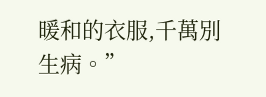暖和的衣服,千萬別生病。”